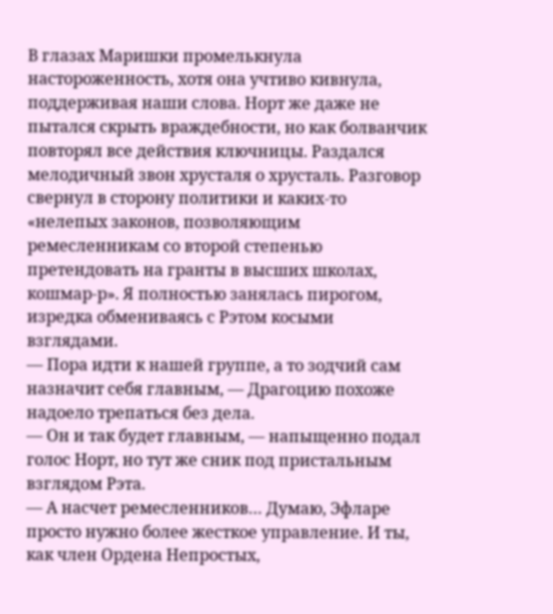В глазах Маришки промелькнула настороженность, хотя она учтиво кивнула, поддерживая наши слова. Норт же даже не пытался скрыть враждебности, но как болванчик повторял все действия ключницы. Раздался мелодичный звон хрусталя о хрусталь. Разговор свернул в сторону политики и каких-то «нелепых законов, позволяющим ремесленникам со второй степенью претендовать на гранты в высших школах, кошмар-р». Я полностью занялась пирогом, изредка обмениваясь с Рэтом косыми взглядами.
— Пора идти к нашей группе, а то зодчий сам назначит себя главным, — Драгоцию похоже надоело трепаться без дела.
— Он и так будет главным, — напыщенно подал голос Норт, но тут же сник под пристальным взглядом Рэта.
— А насчет ремесленников… Думаю, Эфларе просто нужно более жесткое управление. И ты, как член Ордена Непростых,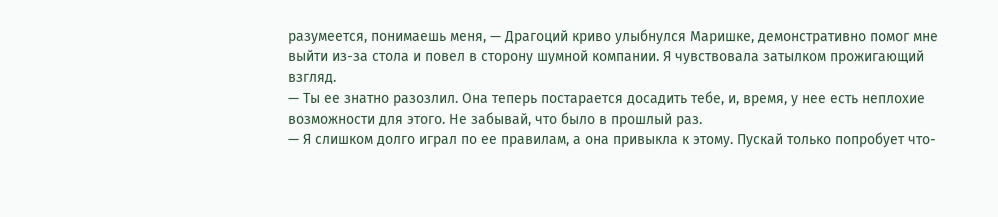разумеется, понимаешь меня, — Драгоций криво улыбнулся Маришке, демонстративно помог мне выйти из-за стола и повел в сторону шумной компании. Я чувствовала затылком прожигающий взгляд.
— Ты ее знатно разозлил. Она теперь постарается досадить тебе, и, время, у нее есть неплохие возможности для этого. Не забывай, что было в прошлый раз.
— Я слишком долго играл по ее правилам, а она привыкла к этому. Пускай только попробует что-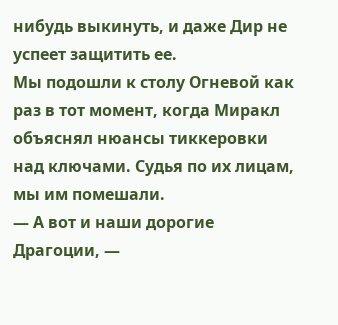нибудь выкинуть, и даже Дир не успеет защитить ее.
Мы подошли к столу Огневой как раз в тот момент, когда Миракл объяснял нюансы тиккеровки над ключами. Судья по их лицам, мы им помешали.
— А вот и наши дорогие Драгоции, —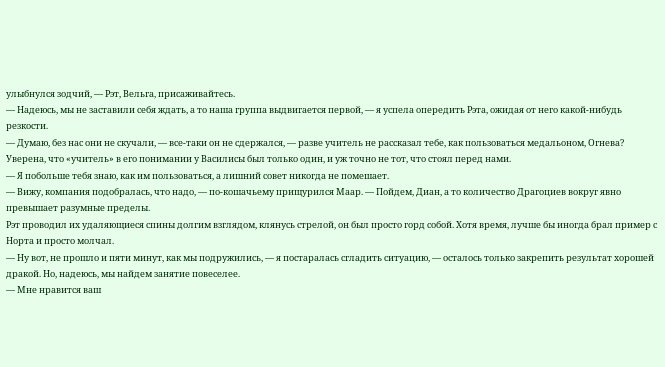улыбнулся зодчий, — Рэт, Вельга, присаживайтесь.
— Надеюсь, мы не заставили себя ждать, а то наша группа выдвигается первой, — я успела опередить Рэта, ожидая от него какой-нибудь резкости.
— Думаю, без нас они не скучали, — все-таки он не сдержался, — разве учитель не рассказал тебе, как пользоваться медальоном, Огнева?
Уверена, что «учитель» в его понимании у Василисы был только один, и уж точно не тот, что стоял перед нами.
— Я побольше тебя знаю, как им пользоваться, а лишний совет никогда не помешает.
— Вижу, компания подобралась, что надо, — по-кошачьему прищурился Маар. — Пойдем, Диан, а то количество Драгоциев вокруг явно превышает разумные пределы.
Рэт проводил их удаляющиеся спины долгим взглядом, клянусь стрелой, он был просто горд собой. Хотя время, лучше бы иногда брал пример с Норта и просто молчал.
— Ну вот, не прошло и пяти минут, как мы подружились, — я постаралась сгладить ситуацию, — осталось только закрепить результат хорошей дракой. Но, надеюсь, мы найдем занятие повеселее.
— Мне нравится ваш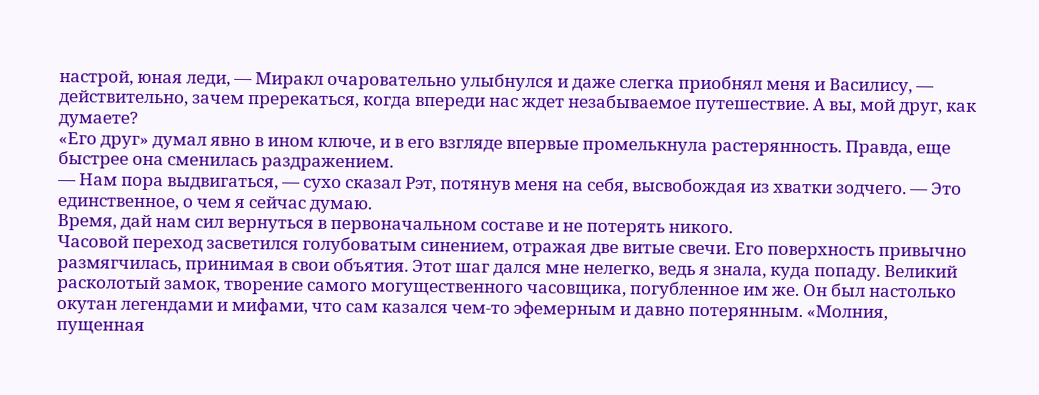настрой, юная леди, — Миракл очаровательно улыбнулся и даже слегка приобнял меня и Василису, — действительно, зачем пререкаться, когда впереди нас ждет незабываемое путешествие. А вы, мой друг, как думаете?
«Его друг» думал явно в ином ключе, и в его взгляде впервые промелькнула растерянность. Правда, еще быстрее она сменилась раздражением.
— Нам пора выдвигаться, — сухо сказал Рэт, потянув меня на себя, высвобождая из хватки зодчего. — Это единственное, о чем я сейчас думаю.
Время, дай нам сил вернуться в первоначальном составе и не потерять никого.
Часовой переход засветился голубоватым синением, отражая две витые свечи. Его поверхность привычно размягчилась, принимая в свои объятия. Этот шаг дался мне нелегко, ведь я знала, куда попаду. Великий расколотый замок, творение самого могущественного часовщика, погубленное им же. Он был настолько окутан легендами и мифами, что сам казался чем-то эфемерным и давно потерянным. «Молния, пущенная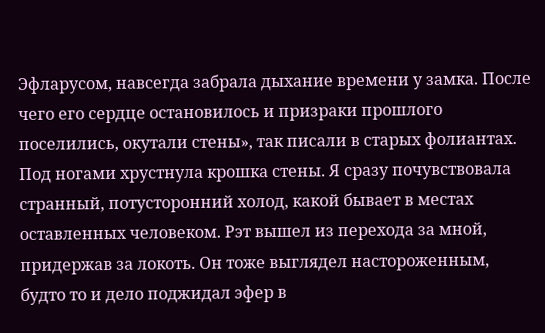Эфларусом, навсегда забрала дыхание времени у замка. После чего его сердце остановилось и призраки прошлого поселились, окутали стены», так писали в старых фолиантах.
Под ногами хрустнула крошка стены. Я сразу почувствовала странный, потусторонний холод, какой бывает в местах оставленных человеком. Рэт вышел из перехода за мной, придержав за локоть. Он тоже выглядел настороженным, будто то и дело поджидал эфер в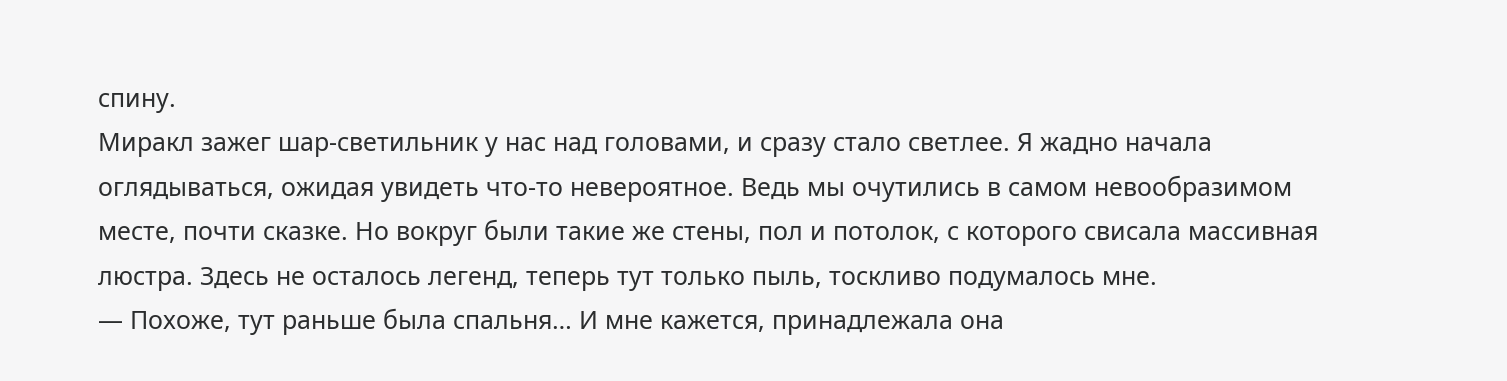спину.
Миракл зажег шар-светильник у нас над головами, и сразу стало светлее. Я жадно начала оглядываться, ожидая увидеть что-то невероятное. Ведь мы очутились в самом невообразимом месте, почти сказке. Но вокруг были такие же стены, пол и потолок, с которого свисала массивная люстра. Здесь не осталось легенд, теперь тут только пыль, тоскливо подумалось мне.
— Похоже, тут раньше была спальня… И мне кажется, принадлежала она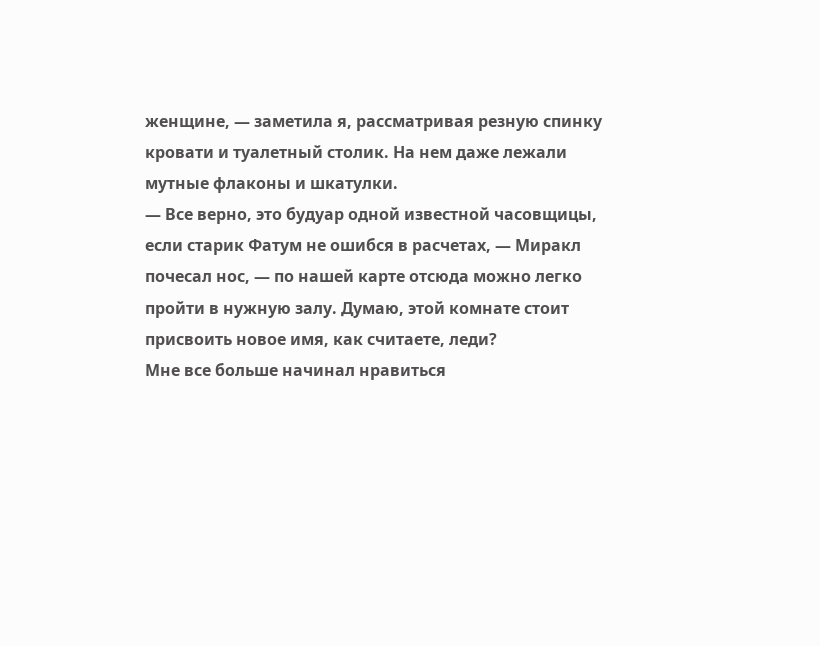женщине, — заметила я, рассматривая резную спинку кровати и туалетный столик. На нем даже лежали мутные флаконы и шкатулки.
— Все верно, это будуар одной известной часовщицы, если старик Фатум не ошибся в расчетах, — Миракл почесал нос, — по нашей карте отсюда можно легко пройти в нужную залу. Думаю, этой комнате стоит присвоить новое имя, как считаете, леди?
Мне все больше начинал нравиться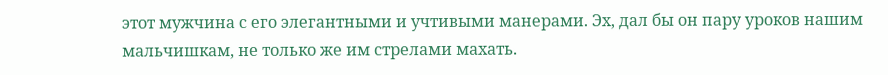этот мужчина с его элегантными и учтивыми манерами. Эх, дал бы он пару уроков нашим мальчишкам, не только же им стрелами махать.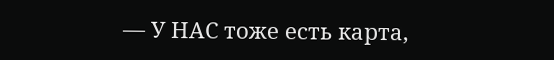— У НАС тоже есть карта,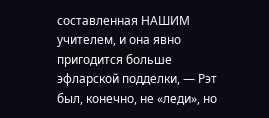составленная НАШИМ учителем, и она явно пригодится больше эфларской подделки, — Рэт был, конечно, не «леди», но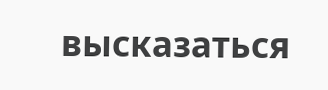высказаться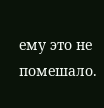ему это не помешало.